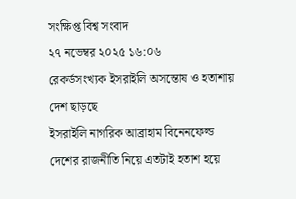সংক্ষিপ্ত বিশ্ব সংবাদ
২৭ নভেম্বর ২০২৫ ১৬:০৬
রেকর্ডসংখ্যক ইসরাইলি অসন্তোষ ও হতাশায় দেশ ছাড়ছে
ইসরাইলি নাগরিক আব্রাহাম বিনেনফেল্ড দেশের রাজনীতি নিয়ে এতটাই হতাশ হয়ে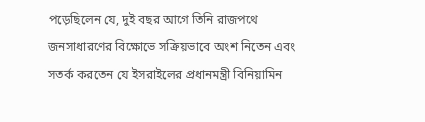পড়েছিলেন যে, দুই বছর আগে তিনি রাজপথে জনসাধারণের বিক্ষোভে সক্রিয়ভাবে অংশ নিতেন এবং সতর্ক করতেন যে ইসরাইলের প্রধানমন্ত্রী বিনিয়ামিন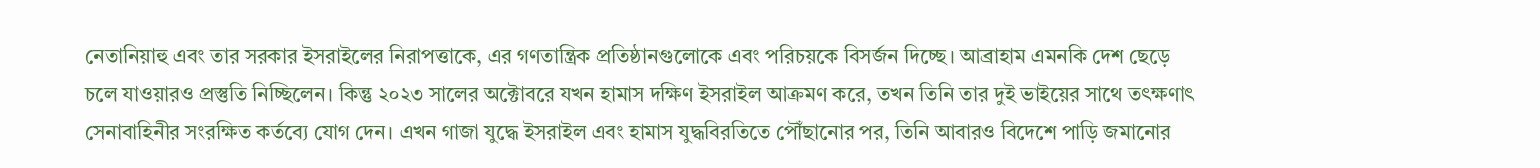নেতানিয়াহু এবং তার সরকার ইসরাইলের নিরাপত্তাকে, এর গণতান্ত্রিক প্রতিষ্ঠানগুলোকে এবং পরিচয়কে বিসর্জন দিচ্ছে। আব্রাহাম এমনকি দেশ ছেড়ে চলে যাওয়ারও প্রস্তুতি নিচ্ছিলেন। কিন্তু ২০২৩ সালের অক্টোবরে যখন হামাস দক্ষিণ ইসরাইল আক্রমণ করে, তখন তিনি তার দুই ভাইয়ের সাথে তৎক্ষণাৎ সেনাবাহিনীর সংরক্ষিত কর্তব্যে যোগ দেন। এখন গাজা যুদ্ধে ইসরাইল এবং হামাস যুদ্ধবিরতিতে পৌঁছানোর পর, তিনি আবারও বিদেশে পাড়ি জমানোর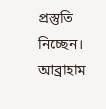প্রস্তুতি নিচ্ছেন। আব্রাহাম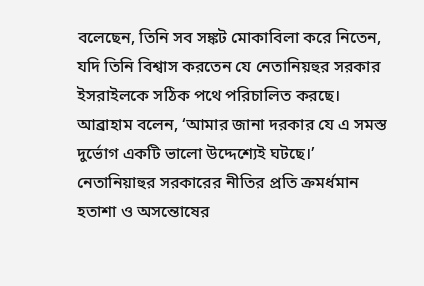বলেছেন, তিনি সব সঙ্কট মোকাবিলা করে নিতেন, যদি তিনি বিশ্বাস করতেন যে নেতানিয়হুর সরকার ইসরাইলকে সঠিক পথে পরিচালিত করছে। আব্রাহাম বলেন, ‘আমার জানা দরকার যে এ সমস্ত দুর্ভোগ একটি ভালো উদ্দেশ্যেই ঘটছে।’ নেতানিয়াহুর সরকারের নীতির প্রতি ক্রমর্ধমান হতাশা ও অসন্তোষের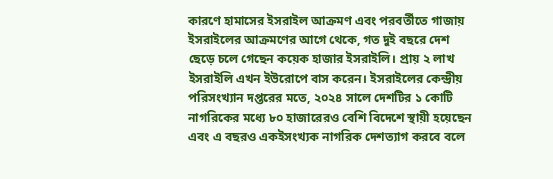কারণে হামাসের ইসরাইল আক্রমণ এবং পরবর্তীতে গাজায় ইসরাইলের আক্রমণের আগে থেকে, গত দুই বছরে দেশ ছেড়ে চলে গেছেন কয়েক হাজার ইসরাইলি। প্রায় ২ লাখ ইসরাইলি এখন ইউরোপে বাস করেন। ইসরাইলের কেন্দ্রীয় পরিসংখ্যান দপ্তরের মতে, ২০২৪ সালে দেশটির ১ কোটি নাগরিকের মধ্যে ৮০ হাজারেরও বেশি বিদেশে স্থায়ী হয়েছেন এবং এ বছরও একইসংখ্যক নাগরিক দেশত্যাগ করবে বলে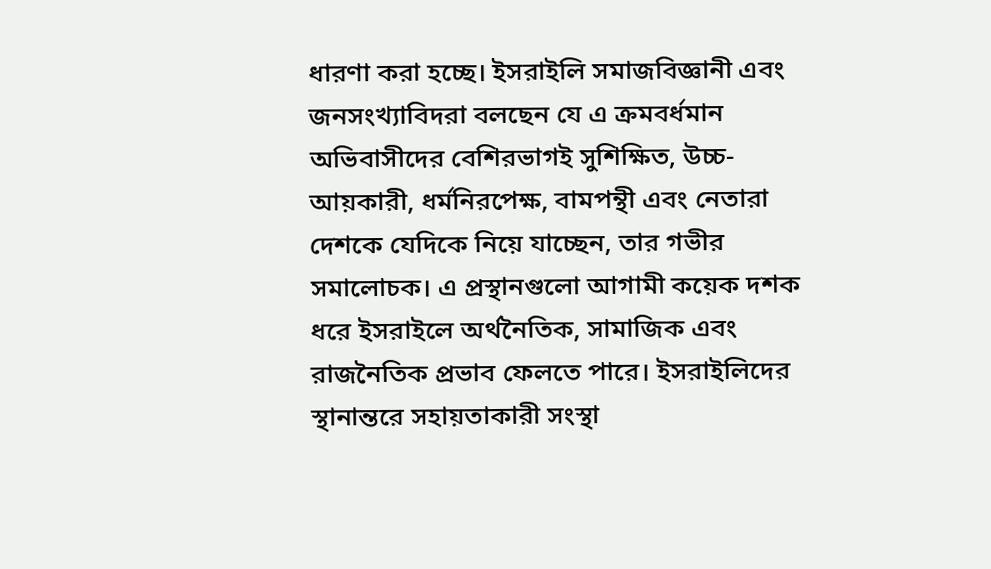ধারণা করা হচ্ছে। ইসরাইলি সমাজবিজ্ঞানী এবং জনসংখ্যাবিদরা বলছেন যে এ ক্রমবর্ধমান অভিবাসীদের বেশিরভাগই সুশিক্ষিত, উচ্চ-আয়কারী, ধর্মনিরপেক্ষ, বামপন্থী এবং নেতারা দেশকে যেদিকে নিয়ে যাচ্ছেন, তার গভীর সমালোচক। এ প্রস্থানগুলো আগামী কয়েক দশক ধরে ইসরাইলে অর্থনৈতিক, সামাজিক এবং রাজনৈতিক প্রভাব ফেলতে পারে। ইসরাইলিদের স্থানান্তরে সহায়তাকারী সংস্থা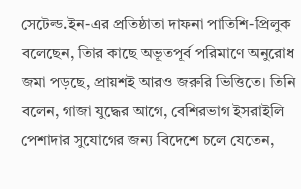সেটেল্ড.ইন-এর প্রতিষ্ঠাতা দাফনা পাতিশি-প্রিলুক বলেছেন, তিার কাছে অভূতপূর্ব পরিমাণে অনুরোধ জমা পড়ছে, প্রায়শই আরও জরুরি ভিত্তিতে। তিনি বলেন, গাজা যুদ্ধের আগে, বেশিরভাগ ইসরাইলি পেশাদার সুযোগের জন্য বিদেশে চলে যেতেন,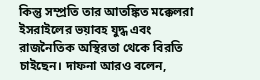কিন্তু সম্প্রতি তার আতঙ্কিত মক্কেলরা ইসরাইলের ভয়াবহ যুদ্ধ এবং রাজনৈতিক অস্থিরতা থেকে বিরতি চাইছেন। দাফনা আরও বলেন,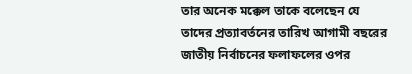তার অনেক মক্কেল তাকে বলেছেন যে তাদের প্রত্যাবর্তনের তারিখ আগামী বছরের জাতীয় নির্বাচনের ফলাফলের ওপর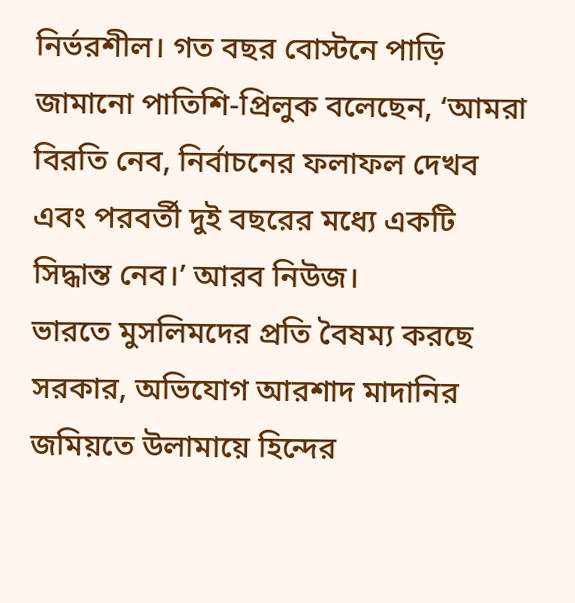নির্ভরশীল। গত বছর বোস্টনে পাড়ি জামানো পাতিশি-প্রিলুক বলেছেন, ‘আমরা বিরতি নেব, নির্বাচনের ফলাফল দেখব এবং পরবর্তী দুই বছরের মধ্যে একটি সিদ্ধান্ত নেব।’ আরব নিউজ।
ভারতে মুসলিমদের প্রতি বৈষম্য করছে সরকার, অভিযোগ আরশাদ মাদানির
জমিয়তে উলামায়ে হিন্দের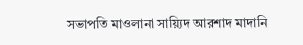সভাপতি মাওলানা সায়্যিদ আরশাদ মাদানি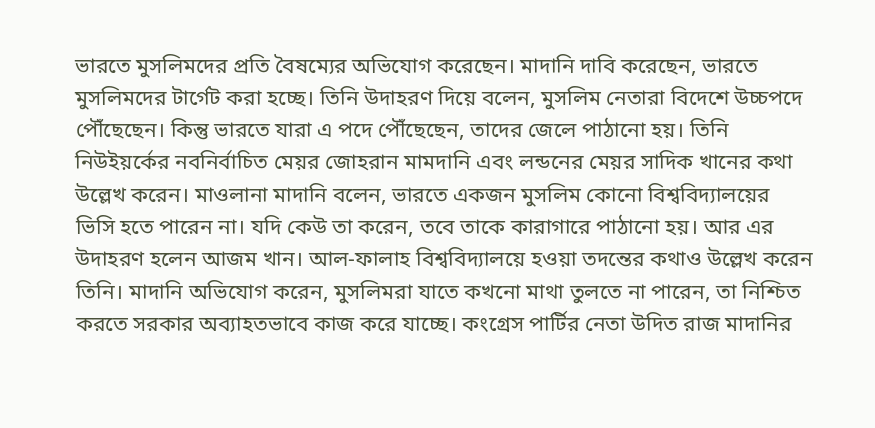ভারতে মুসলিমদের প্রতি বৈষম্যের অভিযোগ করেছেন। মাদানি দাবি করেছেন, ভারতে মুসলিমদের টার্গেট করা হচ্ছে। তিনি উদাহরণ দিয়ে বলেন, মুসলিম নেতারা বিদেশে উচ্চপদে পৌঁছেছেন। কিন্তু ভারতে যারা এ পদে পৌঁছেছেন, তাদের জেলে পাঠানো হয়। তিনি নিউইয়র্কের নবনির্বাচিত মেয়র জোহরান মামদানি এবং লন্ডনের মেয়র সাদিক খানের কথা উল্লেখ করেন। মাওলানা মাদানি বলেন, ভারতে একজন মুসলিম কোনো বিশ্ববিদ্যালয়ের ভিসি হতে পারেন না। যদি কেউ তা করেন, তবে তাকে কারাগারে পাঠানো হয়। আর এর উদাহরণ হলেন আজম খান। আল-ফালাহ বিশ্ববিদ্যালয়ে হওয়া তদন্তের কথাও উল্লেখ করেন তিনি। মাদানি অভিযোগ করেন, মুসলিমরা যাতে কখনো মাথা তুলতে না পারেন, তা নিশ্চিত করতে সরকার অব্যাহতভাবে কাজ করে যাচ্ছে। কংগ্রেস পার্টির নেতা উদিত রাজ মাদানির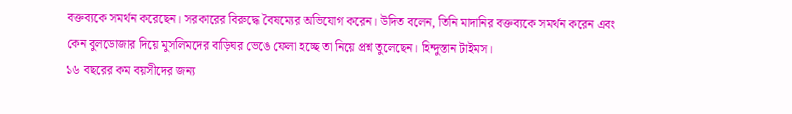বক্তব্যকে সমর্থন করেছেন। সরকারের বিরুদ্ধে বৈষম্যের অভিযোগ করেন। উদিত বলেন, তিনি মাদানির বক্তব্যকে সমর্থন করেন এবং কেন বুলডোজার দিয়ে মুসলিমদের বাড়িঘর ভেঙে ফেলা হচ্ছে তা নিয়ে প্রশ্ন তুলেছেন। হিন্দুস্তান টাইমস।
১৬ বছরের কম বয়সীদের জন্য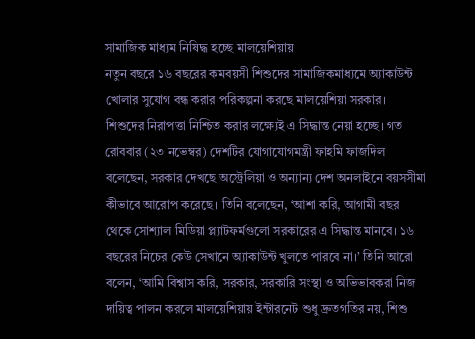সামাজিক মাধ্যম নিষিদ্ধ হচ্ছে মালয়েশিয়ায়
নতুন বছরে ১৬ বছরের কমবয়সী শিশুদের সামাজিকমাধ্যমে অ্যাকাউন্ট খোলার সুযোগ বন্ধ করার পরিকল্পনা করছে মালয়েশিয়া সরকার। শিশুদের নিরাপত্তা নিশ্চিত করার লক্ষ্যেই এ সিদ্ধান্ত নেয়া হচ্ছে। গত রোববার (২৩ নভেম্বর) দেশটির যোগাযোগমন্ত্রী ফাহমি ফাজদিল বলেছেন, সরকার দেখছে অস্ট্রেলিয়া ও অন্যান্য দেশ অনলাইনে বয়সসীমা কীভাবে আরোপ করেছে। তিনি বলেছেন, ‘আশা করি, আগামী বছর থেকে সোশ্যাল মিডিয়া প্ল্যাটফর্মগুলো সরকারের এ সিদ্ধান্ত মানবে। ১৬ বছরের নিচের কেউ সেখানে অ্যাকাউন্ট খুলতে পারবে না।’ তিনি আরো বলেন, ‘আমি বিশ্বাস করি, সরকার, সরকারি সংস্থা ও অভিভাবকরা নিজ দায়িত্ব পালন করলে মালয়েশিয়ায় ইন্টারনেট শুধু দ্রুতগতির নয়, শিশু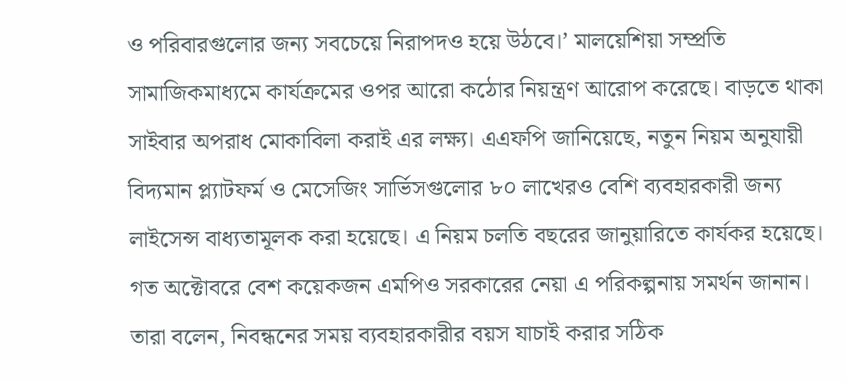ও পরিবারগুলোর জন্য সবচেয়ে নিরাপদও হয়ে উঠবে।’ মালয়েশিয়া সম্প্রতি সামাজিকমাধ্যমে কার্যক্রমের ওপর আরো কঠোর নিয়ন্ত্রণ আরোপ করেছে। বাড়তে থাকা সাইবার অপরাধ মোকাবিলা করাই এর লক্ষ্য। এএফপি জানিয়েছে, নতুন নিয়ম অনুযায়ী বিদ্যমান প্ল্যাটফর্ম ও মেসেজিং সার্ভিসগুলোর ৮০ লাখেরও বেশি ব্যবহারকারী জন্য লাইসেন্স বাধ্যতামূলক করা হয়েছে। এ নিয়ম চলতি বছরের জানুয়ারিতে কার্যকর হয়েছে। গত অক্টোবরে বেশ কয়েকজন এমপিও সরকারের নেয়া এ পরিকল্পনায় সমর্থন জানান। তারা বলেন, নিবন্ধনের সময় ব্যবহারকারীর বয়স যাচাই করার সঠিক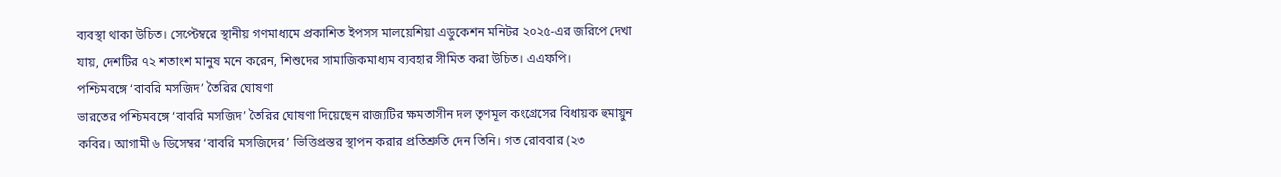ব্যবস্থা থাকা উচিত। সেপ্টেম্বরে স্থানীয় গণমাধ্যমে প্রকাশিত ইপসস মালয়েশিয়া এডুকেশন মনিটর ২০২৫-এর জরিপে দেখা যায়, দেশটির ৭২ শতাংশ মানুষ মনে করেন, শিশুদের সামাজিকমাধ্যম ব্যবহার সীমিত করা উচিত। এএফপি।
পশ্চিমবঙ্গে ‘বাবরি মসজিদ’ তৈরির ঘোষণা
ভারতের পশ্চিমবঙ্গে ‘বাবরি মসজিদ’ তৈরির ঘোষণা দিয়েছেন রাজ্যটির ক্ষমতাসীন দল তৃণমূল কংগ্রেসের বিধায়ক হুমায়ুন কবির। আগামী ৬ ডিসেম্বর ‘বাবরি মসজিদের’ ভিত্তিপ্রস্তর স্থাপন করার প্রতিশ্রুতি দেন তিনি। গত রোববার (২৩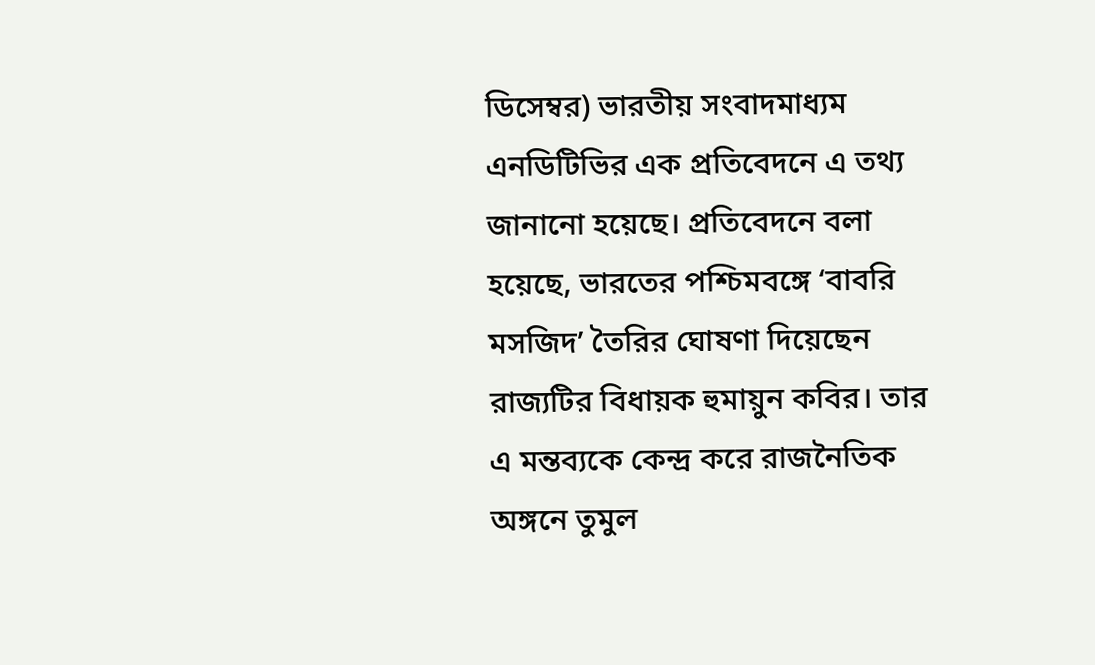ডিসেম্বর) ভারতীয় সংবাদমাধ্যম এনডিটিভির এক প্রতিবেদনে এ তথ্য জানানো হয়েছে। প্রতিবেদনে বলা হয়েছে, ভারতের পশ্চিমবঙ্গে ‘বাবরি মসজিদ’ তৈরির ঘোষণা দিয়েছেন রাজ্যটির বিধায়ক হুমায়ুন কবির। তার এ মন্তব্যকে কেন্দ্র করে রাজনৈতিক অঙ্গনে তুমুল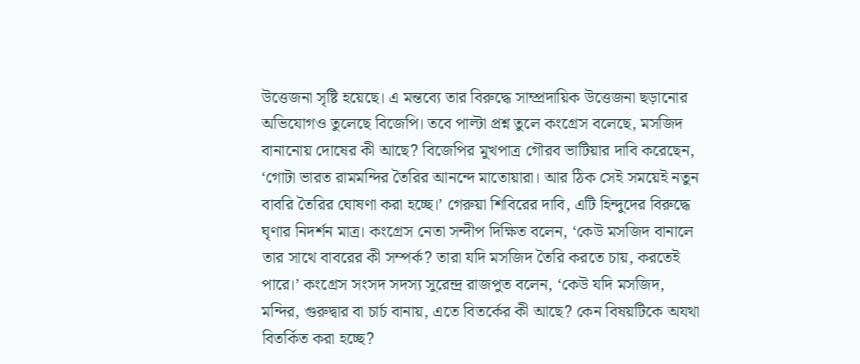উত্তেজনা সৃষ্টি হয়েছে। এ মন্তব্যে তার বিরুদ্ধে সাম্প্রদায়িক উত্তেজনা ছড়ানোর অভিযোগও তুলেছে বিজেপি। তবে পাল্টা প্রশ্ন তুলে কংগ্রেস বলেছে, মসজিদ বানানোয় দোষের কী আছে? বিজেপির মুখপাত্র গৌরব ভাটিয়ার দাবি করেছেন, ‘গোটা ভারত রামমন্দির তৈরির আনন্দে মাতোয়ারা। আর ঠিক সেই সময়েই নতুন বাবরি তৈরির ঘোষণা করা হচ্ছে।’ গেরুয়া শিবিরের দাবি, এটি হিন্দুদের বিরুদ্ধে ঘৃণার নিদর্শন মাত্র। কংগ্রেস নেতা সন্দীপ দিক্ষিত বলেন, ‘কেউ মসজিদ বানালে তার সাথে বাবরের কী সম্পর্ক? তারা যদি মসজিদ তৈরি করতে চায়, করতেই পারে।’ কংগ্রেস সংসদ সদস্য সুরেন্দ্র রাজপুত বলেন, ‘কেউ যদি মসজিদ, মন্দির, গুরুদ্বার বা চার্চ বানায়, এতে বিতর্কের কী আছে? কেন বিষয়টিকে অযথা বিতর্কিত করা হচ্ছে?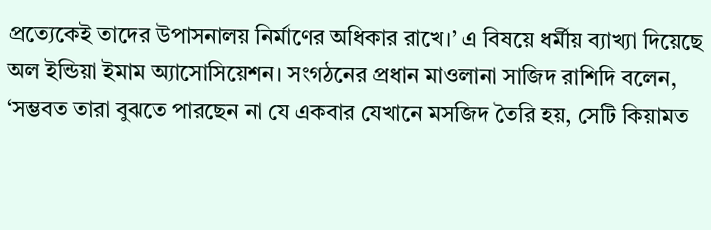প্রত্যেকেই তাদের উপাসনালয় নির্মাণের অধিকার রাখে।’ এ বিষয়ে ধর্মীয় ব্যাখ্যা দিয়েছে অল ইন্ডিয়া ইমাম অ্যাসোসিয়েশন। সংগঠনের প্রধান মাওলানা সাজিদ রাশিদি বলেন, ‘সম্ভবত তারা বুঝতে পারছেন না যে একবার যেখানে মসজিদ তৈরি হয়, সেটি কিয়ামত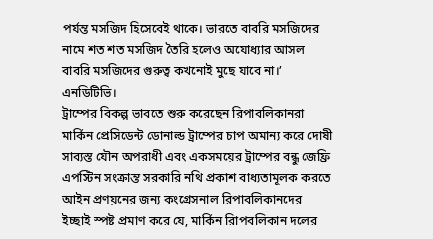পর্যন্ত মসজিদ হিসেবেই থাকে। ভারতে বাবরি মসজিদের নামে শত শত মসজিদ তৈরি হলেও অযোধ্যার আসল বাবরি মসজিদের গুরুত্ব কখনোই মুছে যাবে না।’ এনডিটিভি।
ট্রাম্পের বিকল্প ভাবতে শুরু করেছেন রিপাবলিকানরা
মার্কিন প্রেসিডেন্ট ডোনাল্ড ট্রাম্পের চাপ অমান্য করে দোষী সাব্যস্ত যৌন অপরাধী এবং একসময়ের ট্রাম্পের বন্ধু জেফ্রি এপস্টিন সংক্রান্ত সরকারি নথি প্রকাশ বাধ্যতামূলক করতে আইন প্রণয়নের জন্য কংগ্রেসনাল রিপাবলিকানদের ইচ্ছাই স্পষ্ট প্রমাণ করে যে, মার্কিন রিাপবলিকান দলের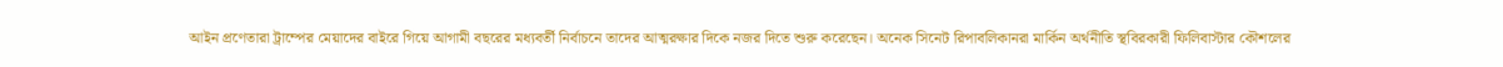আইন প্রণেতারা ট্রাম্পের মেয়াদের বাইরে গিয়ে আগামী বছরের মধ্যবর্তী নির্বাচনে তাদের আত্মরক্ষার দিকে নজর দিতে শুরু করেছেন। অনেক সিনেট রিপাবলিকানরা মার্কিন অর্থনীতি স্থবিরকারী ফিলিবাস্টার কৌশলের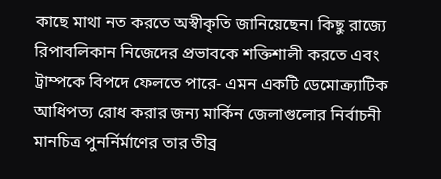কাছে মাথা নত করতে অস্বীকৃতি জানিয়েছেন। কিছু রাজ্যে রিপাবলিকান নিজেদের প্রভাবকে শক্তিশালী করতে এবং ট্রাম্পকে বিপদে ফেলতে পারে- এমন একটি ডেমোক্র্যাটিক আধিপত্য রোধ করার জন্য মার্কিন জেলাগুলোর নির্বাচনী মানচিত্র পুনর্নির্মাণের তার তীব্র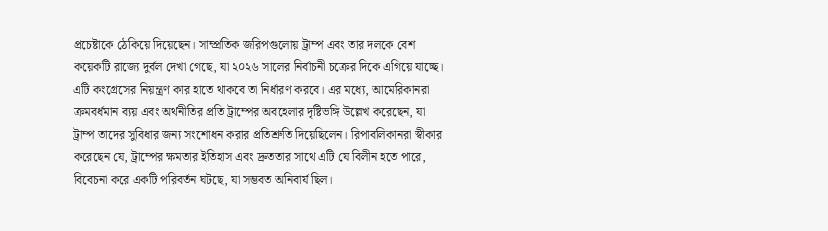প্রচেষ্টাকে ঠেকিয়ে দিয়েছেন। সাম্প্রতিক জরিপগুলোয় ট্রাম্প এবং তার দলকে বেশ কয়েকটি রাজ্যে দুর্বল দেখা গেছে, যা ২০২৬ সালের নির্বাচনী চক্রের দিকে এগিয়ে যাচ্ছে। এটি কংগ্রেসের নিয়ন্ত্রণ কার হাতে থাকবে তা নির্ধারণ করবে। এর মধ্যে, আমেরিকানরা ক্রমবর্ধমান ব্যয় এবং অর্থনীতির প্রতি ট্রাম্পের অবহেলার দৃষ্টিভঙ্গি উল্লেখ করেছেন, যা ট্রাম্প তাদের সুবিধার জন্য সংশোধন করার প্রতিশ্রুতি দিয়েছিলেন। রিপাবলিকানরা স্বীকার করেছেন যে, ট্রাম্পের ক্ষমতার ইতিহাস এবং দ্রুততার সাথে এটি যে বিলীন হতে পারে, বিবেচনা করে একটি পরিবর্তন ঘটছে, যা সম্ভবত অনিবার্য ছিল।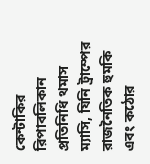কেন্টাকির রিপাবলিকান প্রতিনিধি থমাস ম্যাসি, যিনি ট্রাম্পের রাজনৈতিক হুমকি এবং কঠোর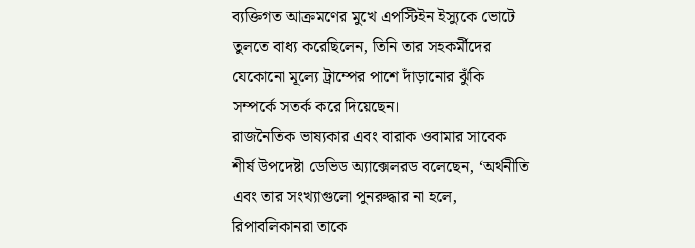ব্যক্তিগত আক্রমণের মুখে এপস্টিইন ইস্যুকে ভোটে তুলতে বাধ্য করেছিলেন, তিনি তার সহকর্মীদের যেকোনো মূল্যে ট্রাম্পের পাশে দাঁড়ানোর ঝুঁকি সম্পর্কে সতর্ক করে দিয়েছেন।
রাজনৈতিক ভাষ্যকার এবং বারাক ওবামার সাবেক শীর্ষ উপদেষ্টা ডেভিড অ্যাক্সেলরড বলেছেন, ‘অর্থনীতি এবং তার সংখ্যাগুলো পুনরুদ্ধার না হলে, রিপাবলিকানরা তাকে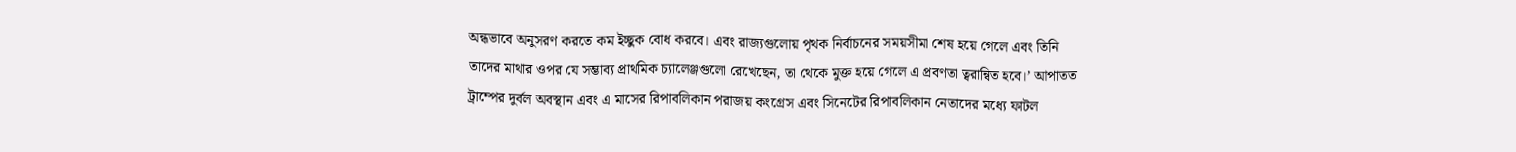অন্ধভাবে অনুসরণ করতে কম ইচ্ছুক বোধ করবে। এবং রাজ্যগুলোয় পৃথক নির্বাচনের সময়সীমা শেষ হয়ে গেলে এবং তিনি তাদের মাথার ওপর যে সম্ভাব্য প্রাথমিক চ্যালেঞ্জগুলো রেখেছেন, তা থেকে মুক্ত হয়ে গেলে এ প্রবণতা ত্বরান্বিত হবে।’ আপাতত ট্রাম্পের দুর্বল অবস্থান এবং এ মাসের রিপাবলিকান পরাজয় কংগ্রেস এবং সিনেটের রিপাবলিকান নেতাদের মধ্যে ফাটল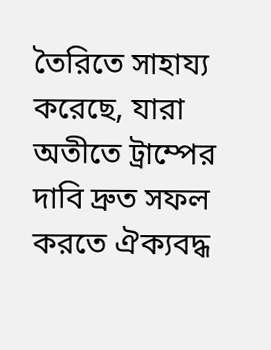তৈরিতে সাহায্য করেছে, যারা অতীতে ট্রাম্পের দাবি দ্রুত সফল করতে ঐক্যবদ্ধ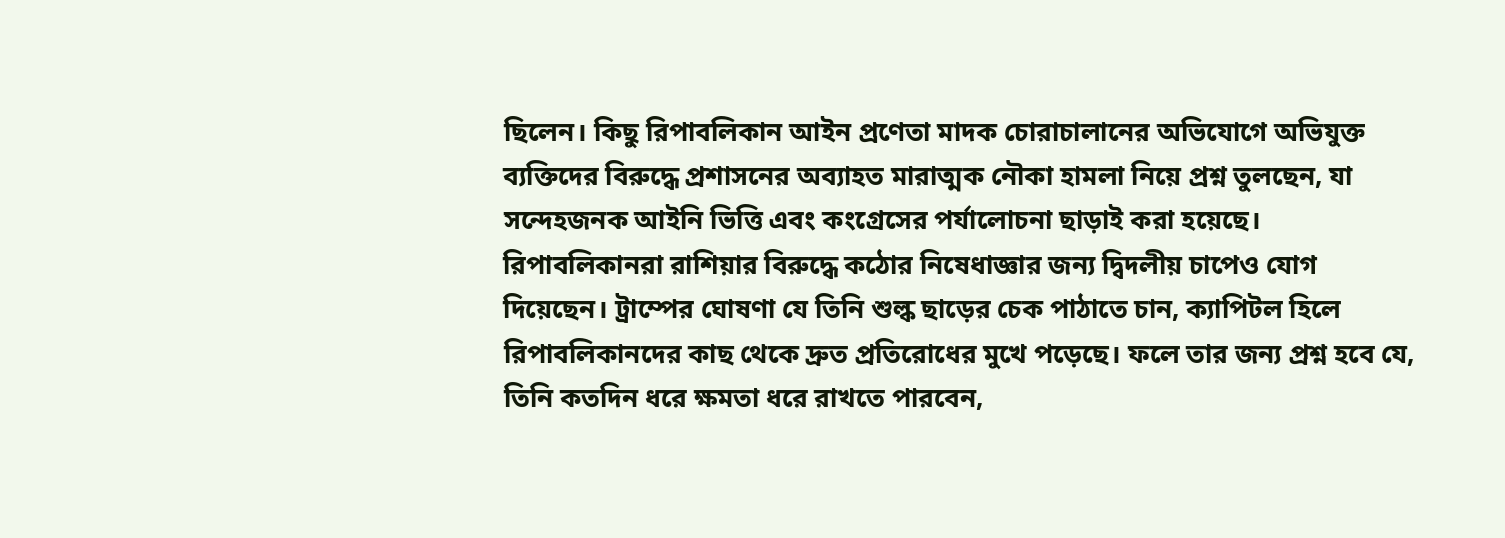ছিলেন। কিছু রিপাবলিকান আইন প্রণেতা মাদক চোরাচালানের অভিযোগে অভিযুক্ত ব্যক্তিদের বিরুদ্ধে প্রশাসনের অব্যাহত মারাত্মক নৌকা হামলা নিয়ে প্রশ্ন তুলছেন, যা সন্দেহজনক আইনি ভিত্তি এবং কংগ্রেসের পর্যালোচনা ছাড়াই করা হয়েছে। রিপাবলিকানরা রাশিয়ার বিরুদ্ধে কঠোর নিষেধাজ্ঞার জন্য দ্বিদলীয় চাপেও যোগ দিয়েছেন। ট্রাম্পের ঘোষণা যে তিনি শুল্ক ছাড়ের চেক পাঠাতে চান, ক্যাপিটল হিলে রিপাবলিকানদের কাছ থেকে দ্রুত প্রতিরোধের মুখে পড়েছে। ফলে তার জন্য প্রশ্ন হবে যে, তিনি কতদিন ধরে ক্ষমতা ধরে রাখতে পারবেন,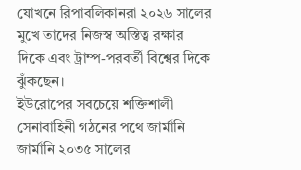যোখনে রিপাবলিকানরা ২০২৬ সালের মুখে তাদের নিজস্ব অস্তিত্ব রক্ষার দিকে এবং ট্রাম্প-পরবর্তী বিশ্বের দিকে ঝুঁকছেন।
ইউরোপের সবচেয়ে শক্তিশালী সেনাবাহিনী গঠনের পথে জার্মানি
জার্মানি ২০৩৫ সালের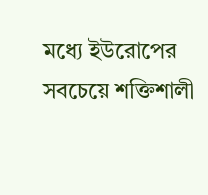মধ্যে ইউরোপের সবচেয়ে শক্তিশালী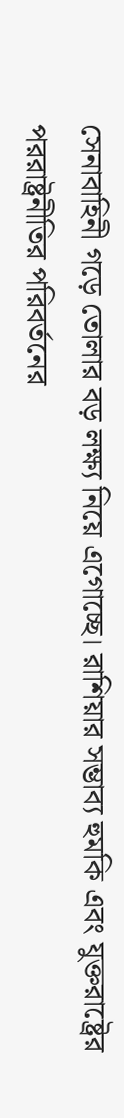সেনাবাহিনী গড়ে তোলার বড় লক্ষ্য নিয়ে এগোচ্ছে। রাশিয়ার সম্ভাব্য হুমকি এবং যুক্তরাষ্ট্রের পররাষ্ট্রনীতির পরিবর্তনের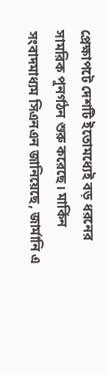প্রেক্ষাপটে দেশটি ইতোমধ্যেই বড় ধরনের সামরিক পুনর্গঠন শুরু করেছে। মার্কিন সংবাদমাধ্যম সিএনএন জানিয়েছে, জার্মানি এ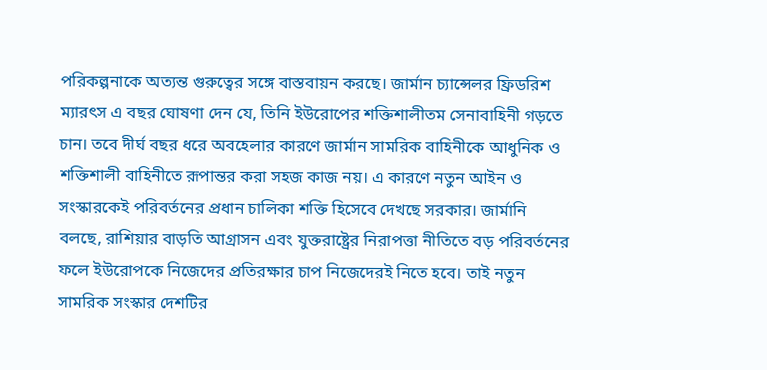পরিকল্পনাকে অত্যন্ত গুরুত্বের সঙ্গে বাস্তবায়ন করছে। জার্মান চ্যান্সেলর ফ্রিডরিশ ম্যারৎস এ বছর ঘোষণা দেন যে, তিনি ইউরোপের শক্তিশালীতম সেনাবাহিনী গড়তে চান। তবে দীর্ঘ বছর ধরে অবহেলার কারণে জার্মান সামরিক বাহিনীকে আধুনিক ও শক্তিশালী বাহিনীতে রূপান্তর করা সহজ কাজ নয়। এ কারণে নতুন আইন ও সংস্কারকেই পরিবর্তনের প্রধান চালিকা শক্তি হিসেবে দেখছে সরকার। জার্মানি বলছে, রাশিয়ার বাড়তি আগ্রাসন এবং যুক্তরাষ্ট্রের নিরাপত্তা নীতিতে বড় পরিবর্তনের ফলে ইউরোপকে নিজেদের প্রতিরক্ষার চাপ নিজেদেরই নিতে হবে। তাই নতুন সামরিক সংস্কার দেশটির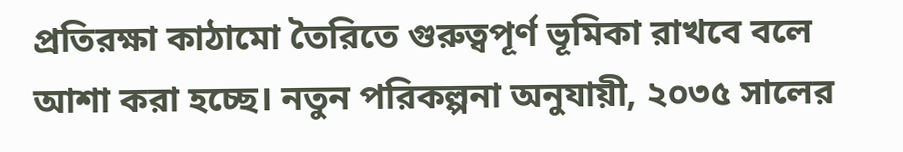প্রতিরক্ষা কাঠামো তৈরিতে গুরুত্বপূর্ণ ভূমিকা রাখবে বলে আশা করা হচ্ছে। নতুন পরিকল্পনা অনুযায়ী, ২০৩৫ সালের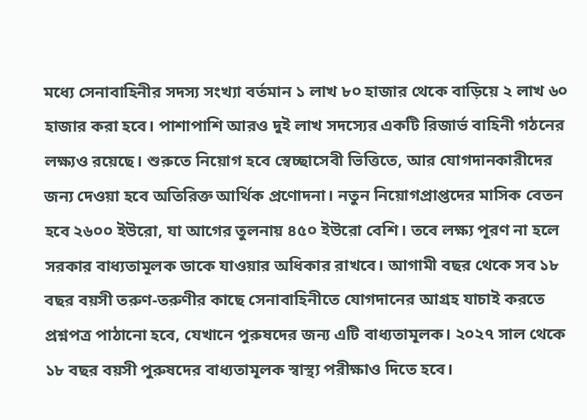মধ্যে সেনাবাহিনীর সদস্য সংখ্যা বর্তমান ১ লাখ ৮০ হাজার থেকে বাড়িয়ে ২ লাখ ৬০ হাজার করা হবে। পাশাপাশি আরও দুই লাখ সদস্যের একটি রিজার্ভ বাহিনী গঠনের লক্ষ্যও রয়েছে। শুরুতে নিয়োগ হবে স্বেচ্ছাসেবী ভিত্তিতে, আর যোগদানকারীদের জন্য দেওয়া হবে অতিরিক্ত আর্থিক প্রণোদনা। নতুন নিয়োগপ্রাপ্তদের মাসিক বেতন হবে ২৬০০ ইউরো, যা আগের তুলনায় ৪৫০ ইউরো বেশি। তবে লক্ষ্য পূরণ না হলে সরকার বাধ্যতামূলক ডাকে যাওয়ার অধিকার রাখবে। আগামী বছর থেকে সব ১৮ বছর বয়সী তরুণ-তরুণীর কাছে সেনাবাহিনীতে যোগদানের আগ্রহ যাচাই করতে প্রশ্নপত্র পাঠানো হবে, যেখানে পুরুষদের জন্য এটি বাধ্যতামূলক। ২০২৭ সাল থেকে ১৮ বছর বয়সী পুরুষদের বাধ্যতামূলক স্বাস্থ্য পরীক্ষাও দিতে হবে।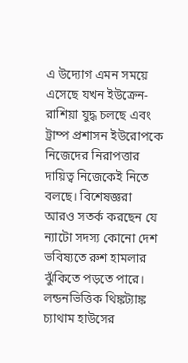এ উদ্যোগ এমন সময়ে এসেছে যখন ইউক্রেন-রাশিয়া যুদ্ধ চলছে এবং ট্রাম্প প্রশাসন ইউরোপকে নিজেদের নিরাপত্তার দায়িত্ব নিজেকেই নিতে বলছে। বিশেষজ্ঞরা আরও সতর্ক করছেন যে ন্যাটো সদস্য কোনো দেশ ভবিষ্যতে রুশ হামলার ঝুঁকিতে পড়তে পারে। লন্ডনভিত্তিক থিঙ্কট্যাঙ্ক চ্যাথাম হাউসের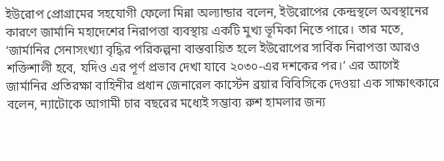ইউরোপ প্রোগ্রামের সহযোগী ফেলো মিন্না অল্যান্ডার বলেন, ইউরোপের কেন্দ্রস্থলে অবস্থানের কারণে জার্মানি মহাদেশের নিরাপত্তা ব্যবস্থায় একটি মুখ্য ভূমিকা নিতে পারে। তার মতে, ‘জার্মানির সেনাসংখ্যা বৃদ্ধির পরিকল্পনা বাস্তবায়িত হলে ইউরোপের সার্বিক নিরাপত্তা আরও শক্তিশালী হবে, যদিও এর পূর্ণ প্রভাব দেখা যাবে ২০৩০-এর দশকের পর।’ এর আগেই জার্মানির প্রতিরক্ষা বাহিনীর প্রধান জেনারেল কার্স্টেন ব্রয়ার বিবিসিকে দেওয়া এক সাক্ষাৎকারে বলেন, ন্যাটোকে আগামী চার বছরের মধ্যেই সম্ভাব্য রুশ হামলার জন্য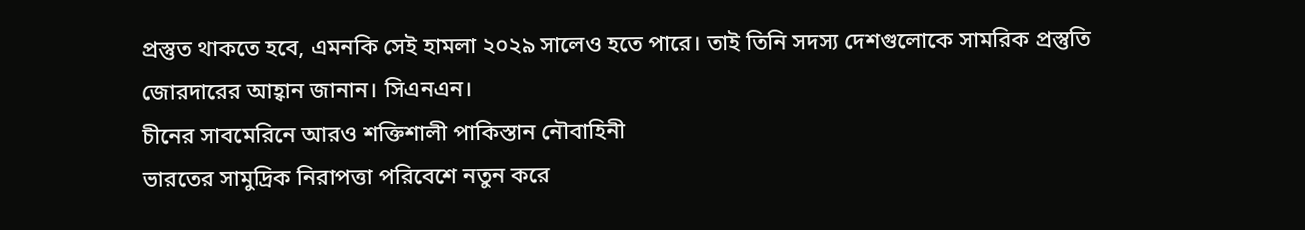প্রস্তুত থাকতে হবে, এমনকি সেই হামলা ২০২৯ সালেও হতে পারে। তাই তিনি সদস্য দেশগুলোকে সামরিক প্রস্তুতি জোরদারের আহ্বান জানান। সিএনএন।
চীনের সাবমেরিনে আরও শক্তিশালী পাকিস্তান নৌবাহিনী
ভারতের সামুদ্রিক নিরাপত্তা পরিবেশে নতুন করে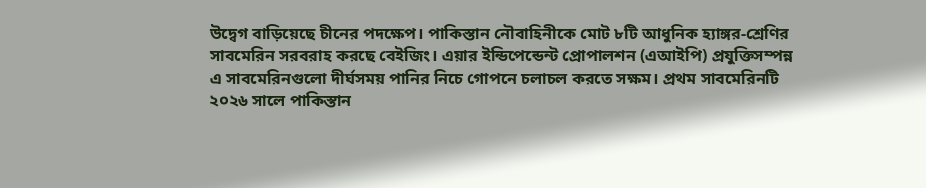উদ্বেগ বাড়িয়েছে চীনের পদক্ষেপ। পাকিস্তান নৌবাহিনীকে মোট ৮টি আধুনিক হ্যাঙ্গর-শ্রেণির সাবমেরিন সরবরাহ করছে বেইজিং। এয়ার ইন্ডিপেন্ডেন্ট প্রোপালশন (এআইপি) প্রযুক্তিসম্পন্ন এ সাবমেরিনগুলো দীর্ঘসময় পানির নিচে গোপনে চলাচল করতে সক্ষম। প্রথম সাবমেরিনটি ২০২৬ সালে পাকিস্তান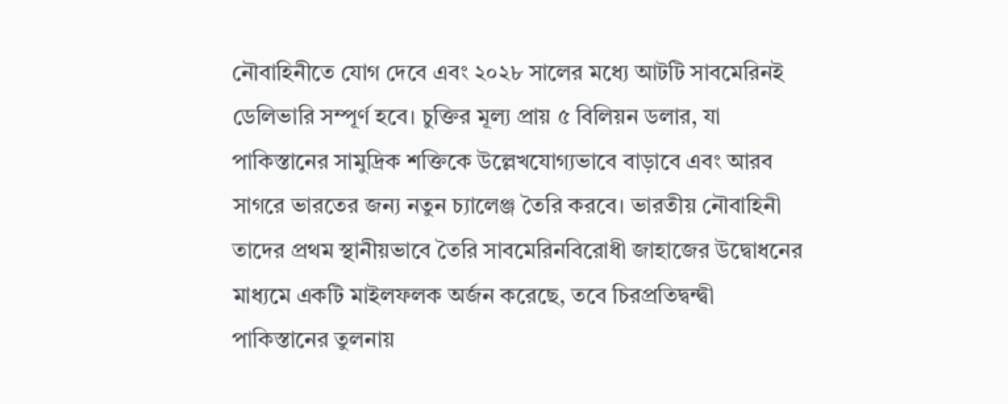নৌবাহিনীতে যোগ দেবে এবং ২০২৮ সালের মধ্যে আটটি সাবমেরিনই ডেলিভারি সম্পূর্ণ হবে। চুক্তির মূল্য প্রায় ৫ বিলিয়ন ডলার, যা পাকিস্তানের সামুদ্রিক শক্তিকে উল্লেখযোগ্যভাবে বাড়াবে এবং আরব সাগরে ভারতের জন্য নতুন চ্যালেঞ্জ তৈরি করবে। ভারতীয় নৌবাহিনী তাদের প্রথম স্থানীয়ভাবে তৈরি সাবমেরিনবিরোধী জাহাজের উদ্বোধনের মাধ্যমে একটি মাইলফলক অর্জন করেছে, তবে চিরপ্রতিদ্বন্দ্বী পাকিস্তানের তুলনায়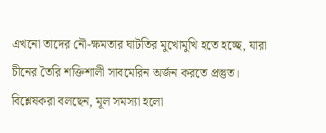এখনো তাদের নৌ-ক্ষমতার ঘাটতির মুখোমুখি হতে হচ্ছে, যারা চীনের তৈরি শক্তিশালী সাবমেরিন অর্জন করতে প্রস্তুত। বিশ্লেষকরা বলছেন, মূল সমস্যা হলো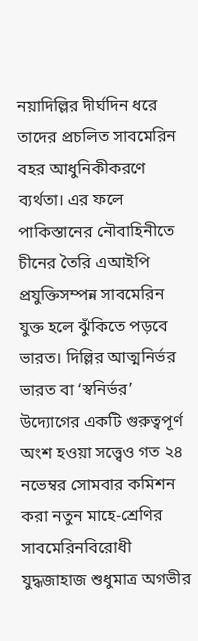নয়াদিল্লির দীর্ঘদিন ধরে তাদের প্রচলিত সাবমেরিন বহর আধুনিকীকরণে ব্যর্থতা। এর ফলে পাকিস্তানের নৌবাহিনীতে চীনের তৈরি এআইপি প্রযুক্তিসম্পন্ন সাবমেরিন যুক্ত হলে ঝুঁকিতে পড়বে ভারত। দিল্লির আত্মনির্ভর ভারত বা ‘স্বনির্ভর’ উদ্যোগের একটি গুরুত্বপূর্ণ অংশ হওয়া সত্ত্বেও গত ২৪ নভেম্বর সোমবার কমিশন করা নতুন মাহে-শ্রেণির সাবমেরিনবিরোধী যুদ্ধজাহাজ শুধুমাত্র অগভীর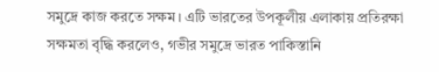সমুদ্রে কাজ করতে সক্ষম। এটি ভারতের উপকূলীয় এলাকায় প্রতিরক্ষা সক্ষমতা বৃদ্ধি করলেও, গভীর সমুদ্রে ভারত পাকিস্তানি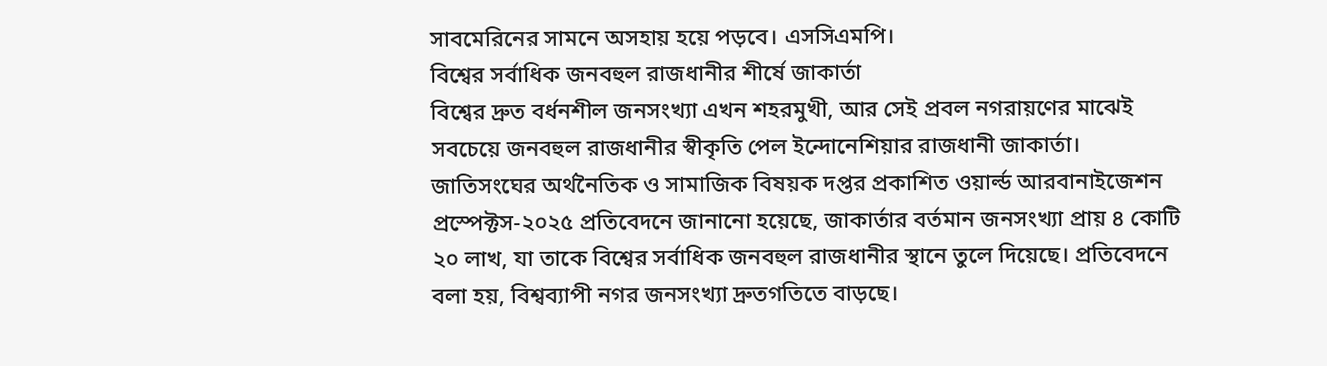সাবমেরিনের সামনে অসহায় হয়ে পড়বে। এসসিএমপি।
বিশ্বের সর্বাধিক জনবহুল রাজধানীর শীর্ষে জাকার্তা
বিশ্বের দ্রুত বর্ধনশীল জনসংখ্যা এখন শহরমুখী, আর সেই প্রবল নগরায়ণের মাঝেই সবচেয়ে জনবহুল রাজধানীর স্বীকৃতি পেল ইন্দোনেশিয়ার রাজধানী জাকার্তা। জাতিসংঘের অর্থনৈতিক ও সামাজিক বিষয়ক দপ্তর প্রকাশিত ওয়ার্ল্ড আরবানাইজেশন প্রস্পেক্টস-২০২৫ প্রতিবেদনে জানানো হয়েছে, জাকার্তার বর্তমান জনসংখ্যা প্রায় ৪ কোটি ২০ লাখ, যা তাকে বিশ্বের সর্বাধিক জনবহুল রাজধানীর স্থানে তুলে দিয়েছে। প্রতিবেদনে বলা হয়, বিশ্বব্যাপী নগর জনসংখ্যা দ্রুতগতিতে বাড়ছে।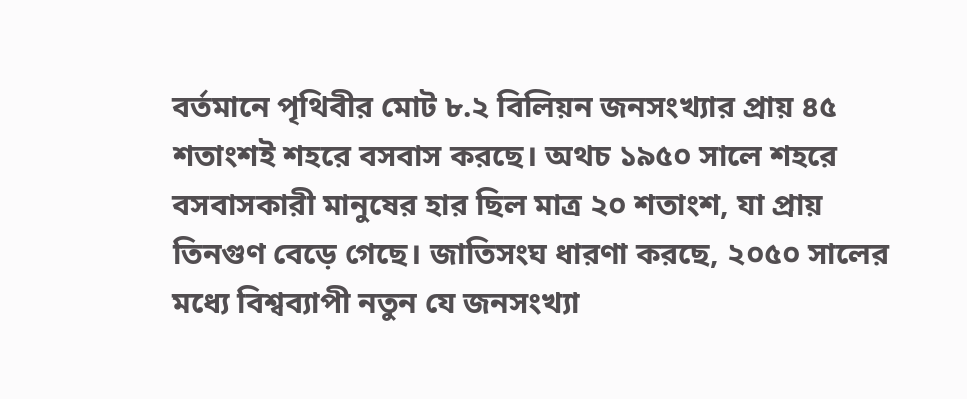বর্তমানে পৃথিবীর মোট ৮.২ বিলিয়ন জনসংখ্যার প্রায় ৪৫ শতাংশই শহরে বসবাস করছে। অথচ ১৯৫০ সালে শহরে বসবাসকারী মানুষের হার ছিল মাত্র ২০ শতাংশ, যা প্রায় তিনগুণ বেড়ে গেছে। জাতিসংঘ ধারণা করছে, ২০৫০ সালের মধ্যে বিশ্বব্যাপী নতুন যে জনসংখ্যা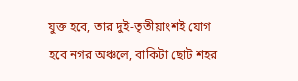যুক্ত হবে, তার দুই-তৃতীয়াংশই যোগ হবে নগর অঞ্চলে, বাকিটা ছোট শহর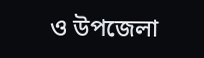ও উপজেলা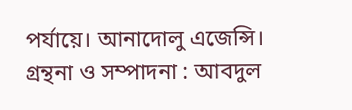পর্যায়ে। আনাদোলু এজেন্সি।
গ্রন্থনা ও সম্পাদনা : আবদুল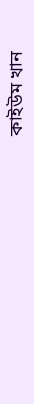কাইউম খান